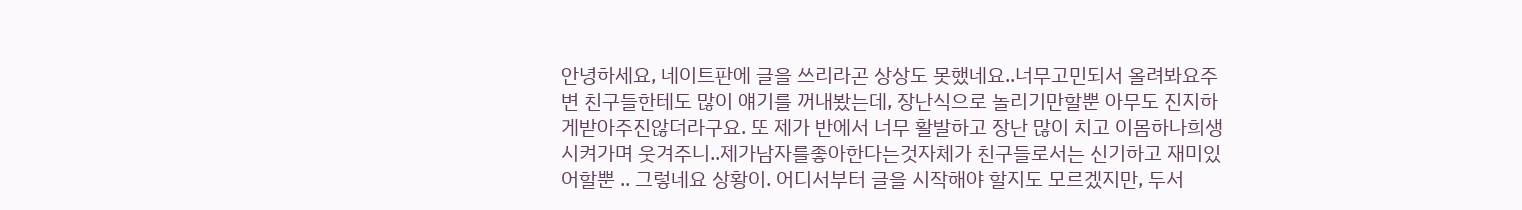안녕하세요, 네이트판에 글을 쓰리라곤 상상도 못했네요..너무고민되서 올려봐요주변 친구들한테도 많이 얘기를 꺼내봤는데, 장난식으로 놀리기만할뿐 아무도 진지하게받아주진않더라구요. 또 제가 반에서 너무 활발하고 장난 많이 치고 이몸하나희생시켜가며 웃겨주니..제가남자를좋아한다는것자체가 친구들로서는 신기하고 재미있어할뿐 .. 그렇네요 상황이. 어디서부터 글을 시작해야 할지도 모르겠지만, 두서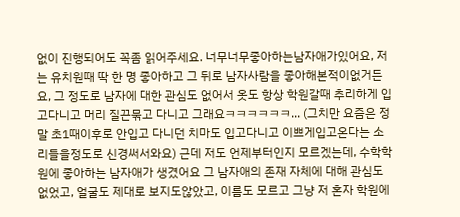없이 진행되어도 꼭좀 읽어주세요. 너무너무좋아하는남자애가있어요, 저는 유치원때 딱 한 명 좋아하고 그 뒤로 남자사람을 좋아해본적이없거든요, 그 정도로 남자에 대한 관심도 없어서 옷도 항상 학원갈때 추리하게 입고다니고 머리 질끈묶고 다니고 그래요ㅋㅋㅋㅋㅋㅋ... (그치만 요즘은 정말 초1때이후로 안입고 다니던 치마도 입고다니고 이쁘게입고온다는 소리들을정도로 신경써서와요) 근데 저도 언제부터인지 모르겠는데, 수학학원에 좋아하는 남자애가 생겼어요 그 남자애의 존재 자체에 대해 관심도 없었고, 얼굴도 제대로 보지도않았고, 이름도 모르고 그냥 저 혼자 학원에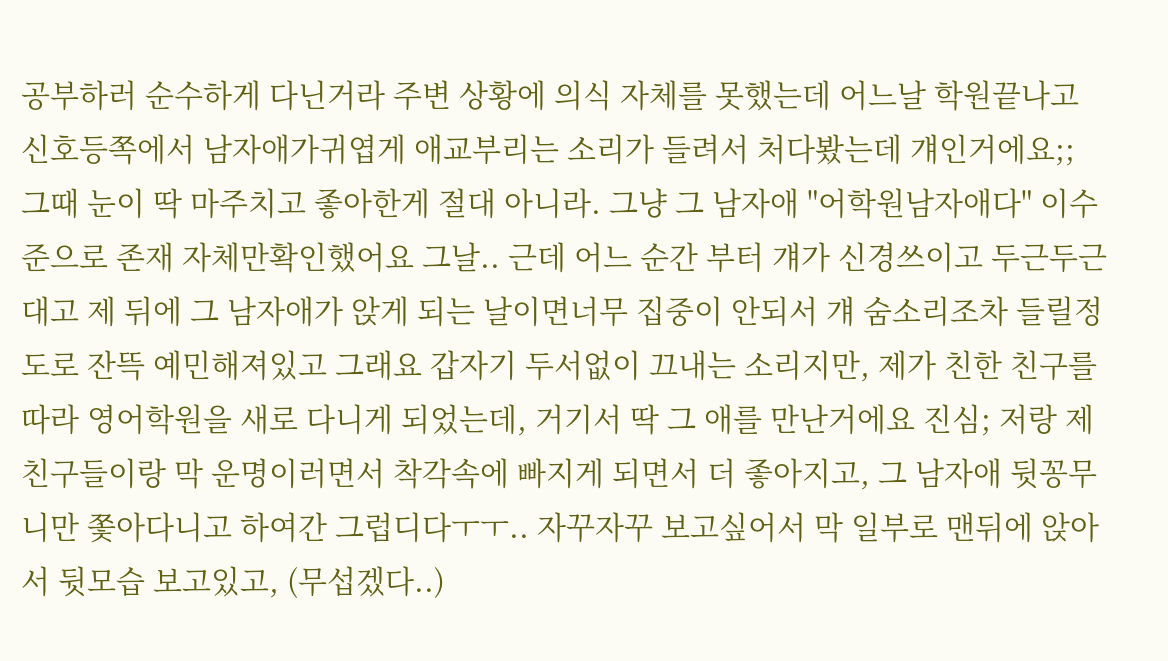공부하러 순수하게 다닌거라 주변 상황에 의식 자체를 못했는데 어느날 학원끝나고 신호등쪽에서 남자애가귀엽게 애교부리는 소리가 들려서 처다봤는데 걔인거에요;; 그때 눈이 딱 마주치고 좋아한게 절대 아니라. 그냥 그 남자애 "어학원남자애다" 이수준으로 존재 자체만확인했어요 그날.. 근데 어느 순간 부터 걔가 신경쓰이고 두근두근 대고 제 뒤에 그 남자애가 앉게 되는 날이면너무 집중이 안되서 걔 숨소리조차 들릴정도로 잔뜩 예민해져있고 그래요 갑자기 두서없이 끄내는 소리지만, 제가 친한 친구를 따라 영어학원을 새로 다니게 되었는데, 거기서 딱 그 애를 만난거에요 진심; 저랑 제 친구들이랑 막 운명이러면서 착각속에 빠지게 되면서 더 좋아지고, 그 남자애 뒷꽁무니만 쫓아다니고 하여간 그럽디다ㅜㅜ.. 자꾸자꾸 보고싶어서 막 일부로 맨뒤에 앉아서 뒷모습 보고있고, (무섭겠다..)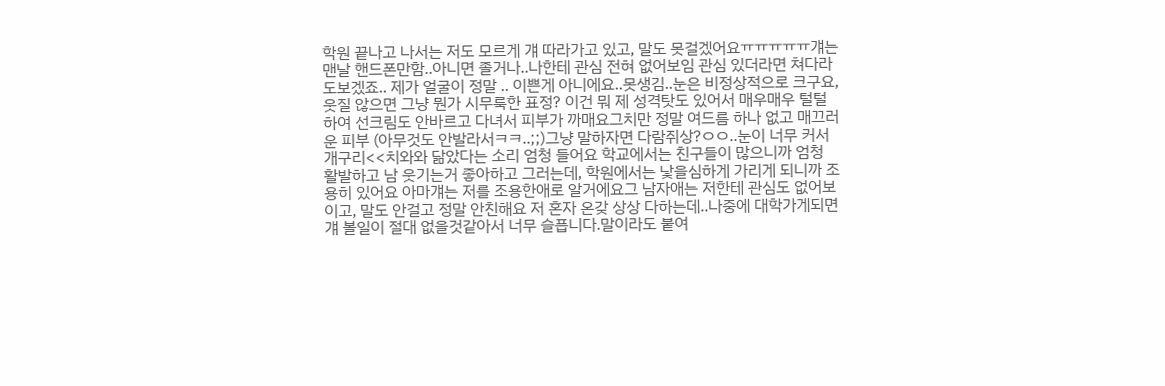학원 끝나고 나서는 저도 모르게 걔 따라가고 있고, 말도 못걸겠어요ㅠㅠㅠㅠㅠ걔는 맨날 핸드폰만함..아니면 졸거나..나한테 관심 전혀 없어보임 관심 있더라면 쳐다라도보겠죠.. 제가 얼굴이 정말 .. 이쁜게 아니에요..못생김..눈은 비정상적으로 크구요, 웃질 않으면 그냥 뭔가 시무룩한 표정? 이건 뭐 제 성격탓도 있어서 매우매우 털털하여 선크림도 안바르고 다녀서 피부가 까매요그치만 정말 여드름 하나 없고 매끄러운 피부 (아무것도 안발라서ㅋㅋ..;;)그냥 말하자면 다람쥐상?ㅇㅇ..눈이 너무 커서 개구리<<치와와 닮았다는 소리 엄청 들어요 학교에서는 친구들이 많으니까 엄청 활발하고 남 웃기는거 좋아하고 그러는데, 학원에서는 낯을심하게 가리게 되니까 조용히 있어요 아마걔는 저를 조용한애로 알거에요그 남자애는 저한테 관심도 없어보이고, 말도 안걸고 정말 안친해요 저 혼자 온갖 상상 다하는데..나중에 대학가게되면 걔 볼일이 절대 없을것같아서 너무 슬픕니다.말이라도 붙여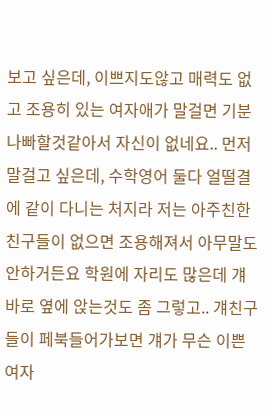보고 싶은데, 이쁘지도않고 매력도 없고 조용히 있는 여자애가 말걸면 기분나빠할것같아서 자신이 없네요.. 먼저 말걸고 싶은데, 수학영어 둘다 얼떨결에 같이 다니는 처지라 저는 아주친한 친구들이 없으면 조용해져서 아무말도 안하거든요 학원에 자리도 많은데 걔 바로 옆에 앉는것도 좀 그렇고.. 걔친구들이 페북들어가보면 걔가 무슨 이쁜여자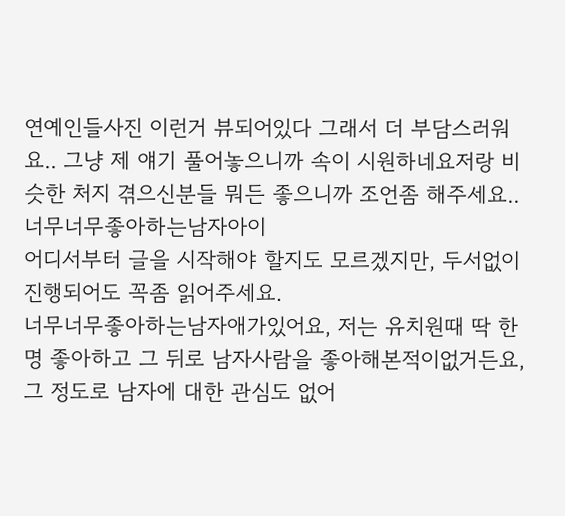연예인들사진 이런거 뷰되어있다 그래서 더 부담스러워요.. 그냥 제 얘기 풀어놓으니까 속이 시원하네요저랑 비슷한 처지 겪으신분들 뭐든 좋으니까 조언좀 해주세요..
너무너무좋아하는남자아이
어디서부터 글을 시작해야 할지도 모르겠지만, 두서없이 진행되어도 꼭좀 읽어주세요.
너무너무좋아하는남자애가있어요, 저는 유치원때 딱 한 명 좋아하고 그 뒤로 남자사람을 좋아해본적이없거든요, 그 정도로 남자에 대한 관심도 없어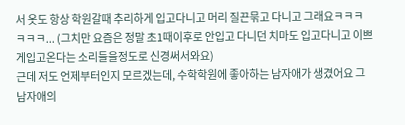서 옷도 항상 학원갈때 추리하게 입고다니고 머리 질끈묶고 다니고 그래요ㅋㅋㅋㅋㅋㅋ... (그치만 요즘은 정말 초1때이후로 안입고 다니던 치마도 입고다니고 이쁘게입고온다는 소리들을정도로 신경써서와요)
근데 저도 언제부터인지 모르겠는데, 수학학원에 좋아하는 남자애가 생겼어요 그 남자애의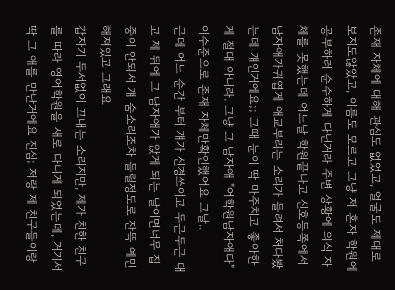존재 자체에 대해 관심도 없었고, 얼굴도 제대로 보지도않았고, 이름도 모르고 그냥 저 혼자 학원에 공부하러 순수하게 다닌거라 주변 상황에 의식 자체를 못했는데 어느날 학원끝나고 신호등쪽에서 남자애가귀엽게 애교부리는 소리가 들려서 처다봤는데 걔인거에요;; 그때 눈이 딱 마주치고 좋아한게 절대 아니라. 그냥 그 남자애 "어학원남자애다" 이수준으로 존재 자체만확인했어요 그날..
근데 어느 순간 부터 걔가 신경쓰이고 두근두근 대고 제 뒤에 그 남자애가 앉게 되는 날이면너무 집중이 안되서 걔 숨소리조차 들릴정도로 잔뜩 예민해져있고 그래요
갑자기 두서없이 끄내는 소리지만, 제가 친한 친구를 따라 영어학원을 새로 다니게 되었는데, 거기서 딱 그 애를 만난거에요 진심; 저랑 제 친구들이랑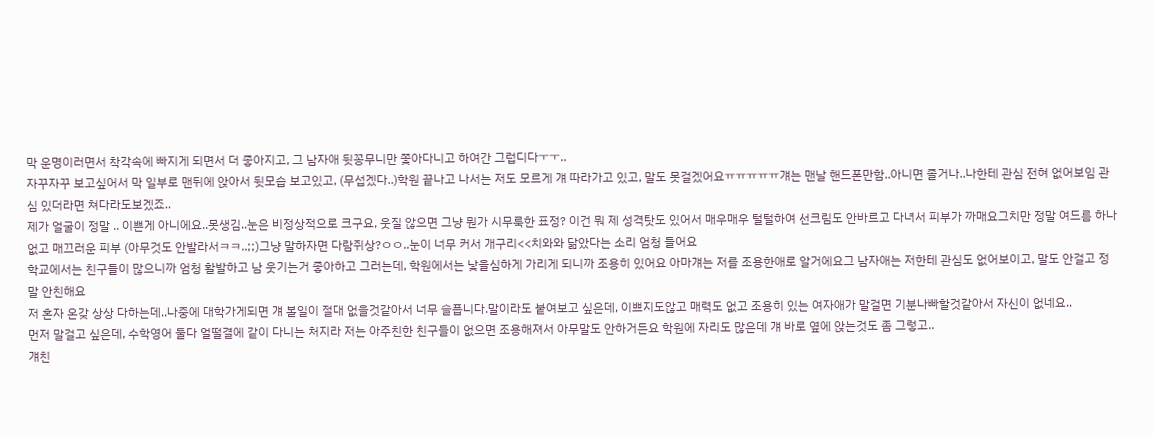막 운명이러면서 착각속에 빠지게 되면서 더 좋아지고, 그 남자애 뒷꽁무니만 쫓아다니고 하여간 그럽디다ㅜㅜ..
자꾸자꾸 보고싶어서 막 일부로 맨뒤에 앉아서 뒷모습 보고있고, (무섭겠다..)학원 끝나고 나서는 저도 모르게 걔 따라가고 있고, 말도 못걸겠어요ㅠㅠㅠㅠㅠ걔는 맨날 핸드폰만함..아니면 졸거나..나한테 관심 전혀 없어보임 관심 있더라면 쳐다라도보겠죠..
제가 얼굴이 정말 .. 이쁜게 아니에요..못생김..눈은 비정상적으로 크구요, 웃질 않으면 그냥 뭔가 시무룩한 표정? 이건 뭐 제 성격탓도 있어서 매우매우 털털하여 선크림도 안바르고 다녀서 피부가 까매요그치만 정말 여드름 하나 없고 매끄러운 피부 (아무것도 안발라서ㅋㅋ..;;)그냥 말하자면 다람쥐상?ㅇㅇ..눈이 너무 커서 개구리<<치와와 닮았다는 소리 엄청 들어요
학교에서는 친구들이 많으니까 엄청 활발하고 남 웃기는거 좋아하고 그러는데, 학원에서는 낯을심하게 가리게 되니까 조용히 있어요 아마걔는 저를 조용한애로 알거에요그 남자애는 저한테 관심도 없어보이고, 말도 안걸고 정말 안친해요
저 혼자 온갖 상상 다하는데..나중에 대학가게되면 걔 볼일이 절대 없을것같아서 너무 슬픕니다.말이라도 붙여보고 싶은데, 이쁘지도않고 매력도 없고 조용히 있는 여자애가 말걸면 기분나빠할것같아서 자신이 없네요..
먼저 말걸고 싶은데, 수학영어 둘다 얼떨결에 같이 다니는 처지라 저는 아주친한 친구들이 없으면 조용해져서 아무말도 안하거든요 학원에 자리도 많은데 걔 바로 옆에 앉는것도 좀 그렇고..
걔친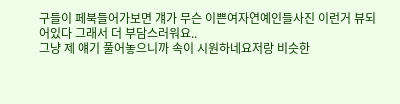구들이 페북들어가보면 걔가 무슨 이쁜여자연예인들사진 이런거 뷰되어있다 그래서 더 부담스러워요..
그냥 제 얘기 풀어놓으니까 속이 시원하네요저랑 비슷한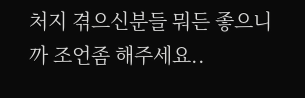처지 겪으신분들 뭐든 좋으니까 조언좀 해주세요..